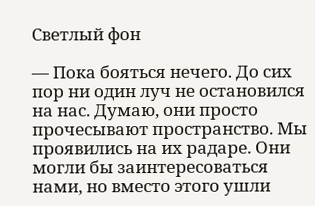Светлый фон

— Пока бояться нечего. До сих пор ни один луч не остановился на нас. Думаю, они просто прочесывают пространство. Мы проявились на их радаре. Они могли бы заинтересоваться нами, но вместо этого ушли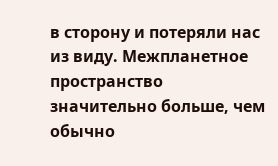в сторону и потеряли нас из виду. Межпланетное пространство значительно больше, чем обычно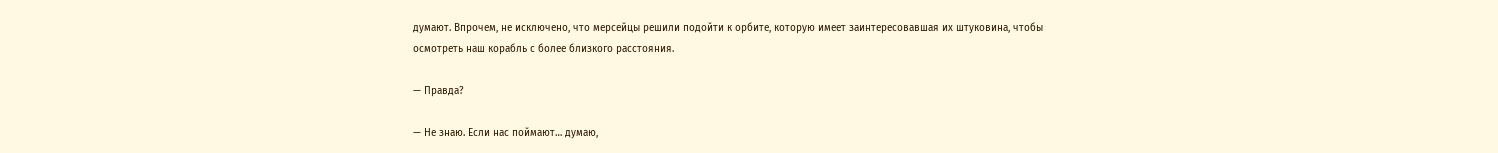думают. Впрочем, не исключено, что мерсейцы решили подойти к орбите, которую имеет заинтересовавшая их штуковина, чтобы осмотреть наш корабль с более близкого расстояния.

— Правда?

— Не знаю. Если нас поймают… думаю,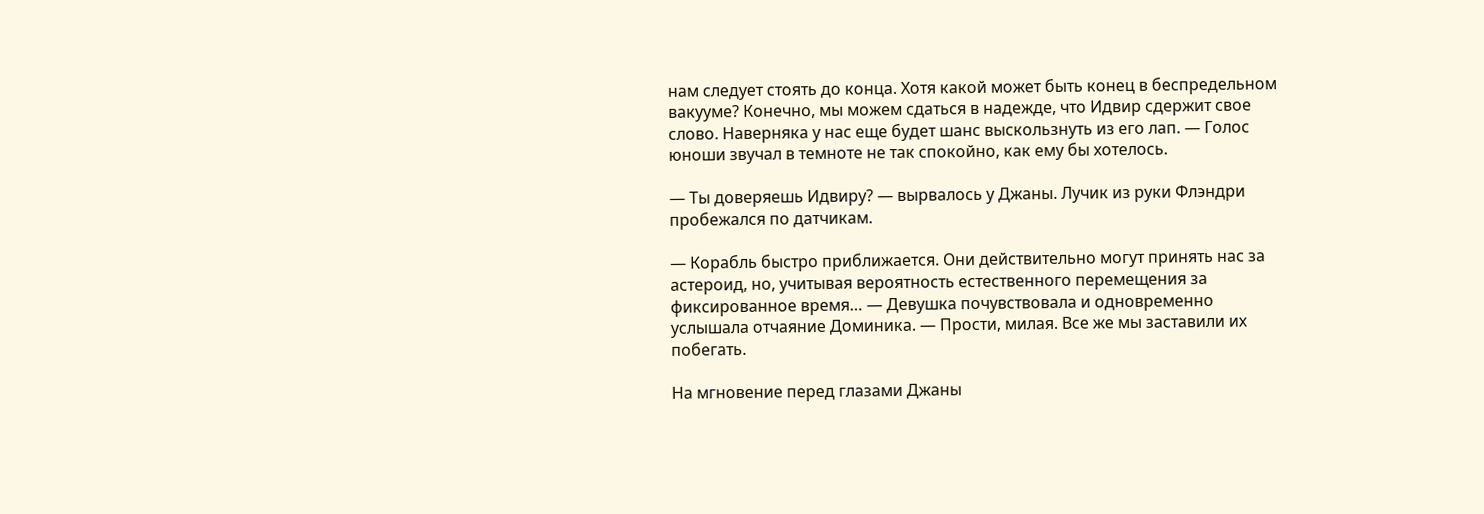нам следует стоять до конца. Хотя какой может быть конец в беспредельном вакууме? Конечно, мы можем сдаться в надежде, что Идвир сдержит свое слово. Наверняка у нас еще будет шанс выскользнуть из его лап. — Голос юноши звучал в темноте не так спокойно, как ему бы хотелось.

— Ты доверяешь Идвиру? — вырвалось у Джаны. Лучик из руки Флэндри пробежался по датчикам.

— Корабль быстро приближается. Они действительно могут принять нас за астероид, но, учитывая вероятность естественного перемещения за фиксированное время… — Девушка почувствовала и одновременно услышала отчаяние Доминика. — Прости, милая. Все же мы заставили их побегать.

На мгновение перед глазами Джаны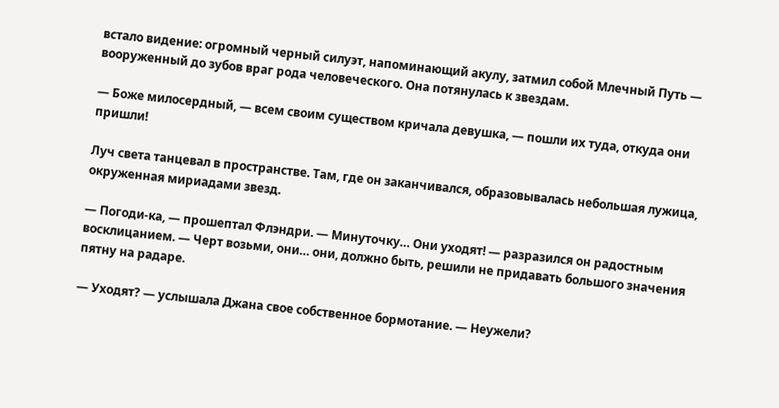встало видение: огромный черный силуэт, напоминающий акулу, затмил собой Млечный Путь — вооруженный до зубов враг рода человеческого. Она потянулась к звездам.

— Боже милосердный, — всем своим существом кричала девушка, — пошли их туда, откуда они пришли!

Луч света танцевал в пространстве. Там, где он заканчивался, образовывалась небольшая лужица, окруженная мириадами звезд.

— Погоди-ка, — прошептал Флэндри. — Минуточку… Они уходят! — разразился он радостным восклицанием. — Черт возьми, они… они, должно быть, решили не придавать большого значения пятну на радаре.

— Уходят? — услышала Джана свое собственное бормотание. — Неужели?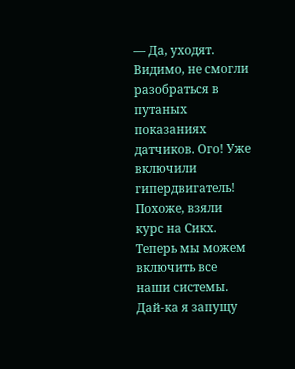— Да, уходят. Видимо, не смогли разобраться в путаных показаниях датчиков. Ого! Уже включили гипердвигатель! Похоже, взяли курс на Сикх. Теперь мы можем включить все наши системы. Дай-ка я запущу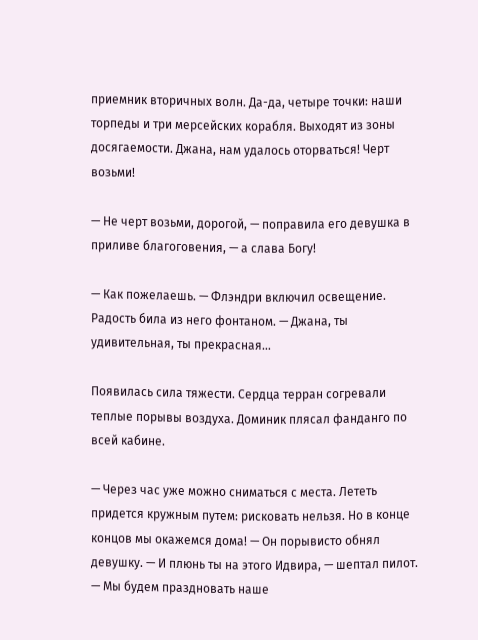приемник вторичных волн. Да-да, четыре точки: наши торпеды и три мерсейских корабля. Выходят из зоны досягаемости. Джана, нам удалось оторваться! Черт возьми!

— Не черт возьми, дорогой, — поправила его девушка в приливе благоговения, — а слава Богу!

— Как пожелаешь. — Флэндри включил освещение. Радость била из него фонтаном. — Джана, ты удивительная, ты прекрасная…

Появилась сила тяжести. Сердца терран согревали теплые порывы воздуха. Доминик плясал фанданго по всей кабине.

— Через час уже можно сниматься с места. Лететь придется кружным путем: рисковать нельзя. Но в конце концов мы окажемся дома! — Он порывисто обнял девушку. — И плюнь ты на этого Идвира, — шептал пилот. — Мы будем праздновать наше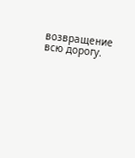возвращение всю дорогу.